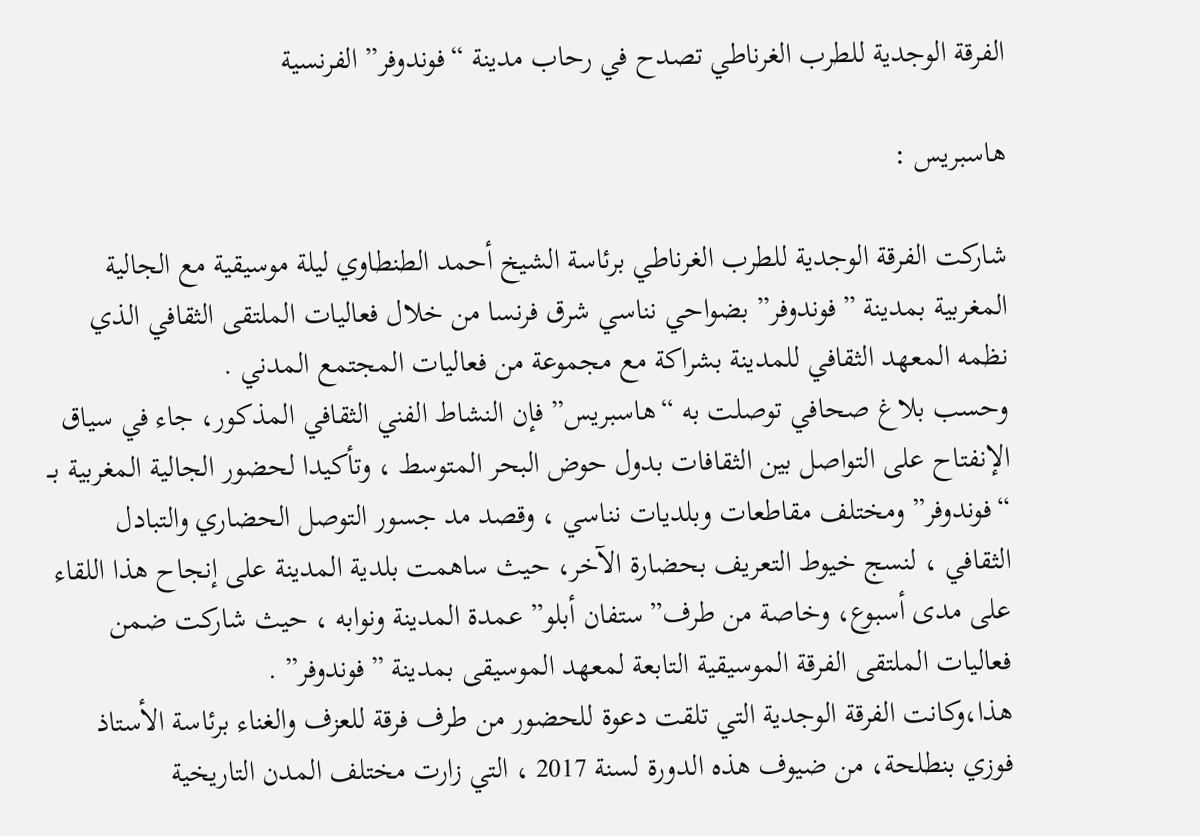الفرقة الوجدية للطرب الغرناطي تصدح في رحاب مدينة “فوندوفر” الفرنسية

هاسبريس :

شاركت الفرقة الوجدية للطرب الغرناطي برئاسة الشيخ أحمد الطنطاوي ليلة موسيقية مع الجالية المغربية بمدينة ”فوندوفر” بضواحي نناسي شرق فرنسا من خلال فعاليات الملتقى الثقافي الذي نظمه المعهد الثقافي للمدينة بشراكة مع مجموعة من فعاليات المجتمع المدني .
وحسب بلاغ صحافي توصلت به “هاسبريس” فإن النشاط الفني الثقافي المذكور، جاء في سياق الإنفتاح على التواصل بين الثقافات بدول حوض البحر المتوسط ، وتأكيدا لحضور الجالية المغربية بــ “فوندوفر” ومختلف مقاطعات وبلديات نناسي ، وقصد مد جسور التوصل الحضاري والتبادل الثقافي ، لنسج خيوط التعريف بحضارة الآخر، حيث ساهمت بلدية المدينة على إنجاح هذا اللقاء على مدى أسبوع، وخاصة من طرف”ستفان أبلو” عمدة المدينة ونوابه ، حيث شاركت ضمن فعاليات الملتقى الفرقة الموسيقية التابعة لمعهد الموسيقى بمدينة ”فوندوفر” .
هذا،وكانت الفرقة الوجدية التي تلقت دعوة للحضور من طرف فرقة للعزف والغناء برئاسة الأستاذ فوزي بنطلحة، من ضيوف هذه الدورة لسنة 2017 ، التي زارت مختلف المدن التاريخية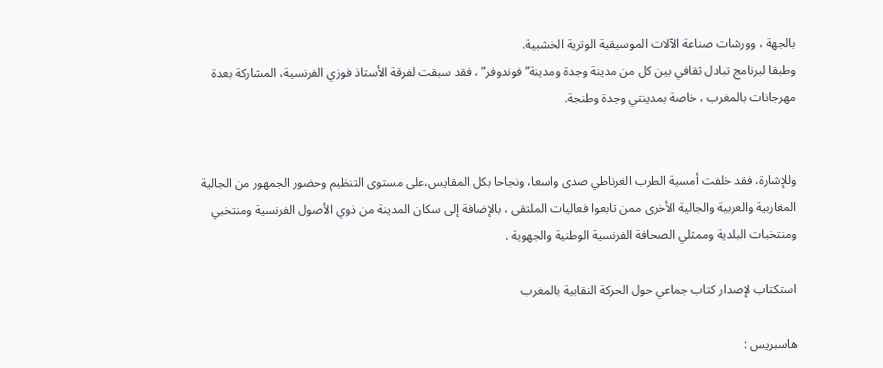بالجهة ، وورشات صناعة الآلات الموسيقية الوترية الخشبية.
وطبقا لبرنامج تبادل ثقافي بين كل من مدينة وجدة ومدينة”فوندوفر” ، فقد سبقت لفرقة الأستاذ فوزي الفرنسية، المشاركة بعدة مهرجانات بالمغرب ، خاصة بمدينتي وجدة وطنجة.


وللإشارة، فقد خلفت أمسية الطرب الغرناطي صدى واسعا، ونجاحا بكل المقايس،على مستوى التنظيم وحضور الجمهور من الجالية المغاربية والعربية والجالية الأخرى ممن تابعوا فعاليات الملتقى ، بالإضافة إلى سكان المدينة من ذوي الأصول الفرنسية ومنتخبي ومنتخبات البلدية وممثلي الصحافة الفرنسية الوطنية والجهوية .

استكتاب لإصدار كتاب جماعي حول الحركة النقابية بالمغرب

هاسبريس :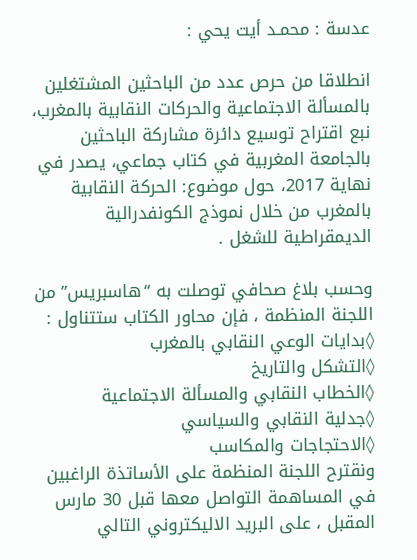عدسة : محمـد أيت يحي :

انطلاقا من حرص عدد من الباحثين المشتغلين بالمسألة الاجتماعية والحركات النقابية بالمغرب، نبع اقتراح توسيع دائرة مشاركة الباحثين بالجامعة المغربية في كتاب جماعي، يصدر في نهاية 2017، حول موضوع: الحركة النقابية بالمغرب من خلال نموذج الكونفدرالية الديمقراطية للشغل .

وحسب بلاغ صحافي توصلت به “هاسبريس” من اللجنة المنظمة ، فإن محاور الكتاب ستتناول :
◊بدايات الوعي النقابي بالمغرب
◊التشكل والتاريخ
◊الخطاب النقابي والمسألة الاجتماعية
◊جدلية النقابي والسياسي
◊الاحتجاجات والمكاسب
ونقترح اللجنة المنظمة على الأساتذة الراغبين في المساهمة التواصل معها قبل 30 مارس المقبل ، على البريد الاليكتروني التالي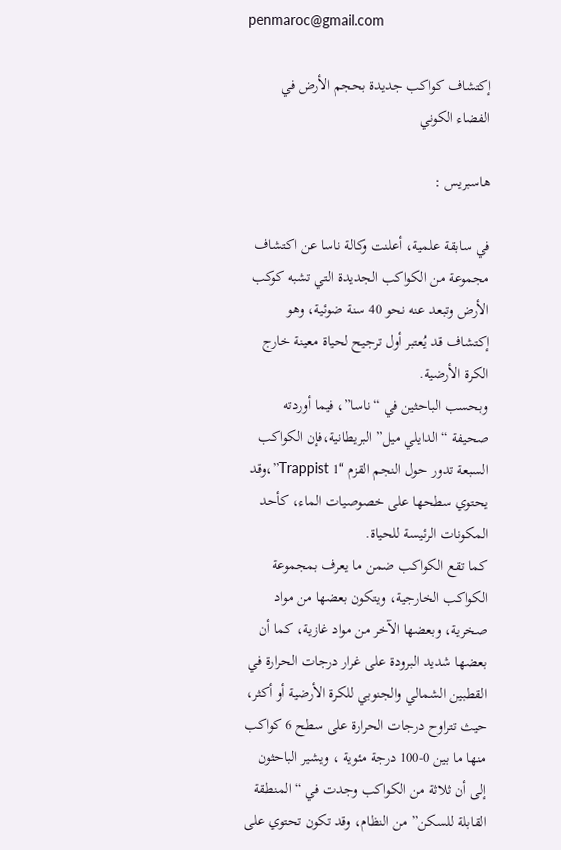penmaroc@gmail.com

إكتشاف كواكب جديدة بحجم الأرض في الفضاء الكوني

هاسبريس :

في سابقة علمية، أعلنت وكالة ناسا عن اكتشاف مجموعة من الكواكب الجديدة التي تشبه كوكب الأرض وتبعد عنه نحو 40 سنة ضوئية، وهو إكتشاف قد يُعتبر أول ترجيح لحياة معينة خارج الكرة الأرضية.
وبحسب الباحثين في “ناسا”، فيما أوردته صحيفة “الدايلي ميل” البريطانية،فإن الكواكب السبعة تدور حول النجم القزم “Trappist 1”،وقد يحتوي سطحها على خصوصيات الماء، كأحد المكونات الرئيسة للحياة.
كما تقع الكواكب ضمن ما يعرف بمجموعة الكواكب الخارجية، ويتكون بعضها من مواد صخرية، وبعضها الآخر من مواد غازية، كما أن بعضها شديد البرودة على غرار درجات الحرارة في القطبين الشمالي والجنوبي للكرة الأرضية أو أكثر، حيث تتراوح درجات الحرارة على سطح 6 كواكب منها ما بين 0-100 درجة مئوية ، ويشير الباحثون إلى أن ثلاثة من الكواكب وجدت في “المنطقة القابلة للسكن” من النظام، وقد تكون تحتوي على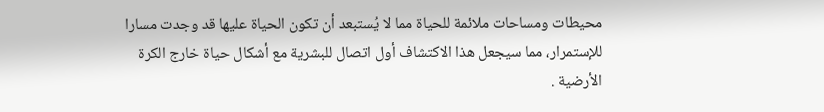محيطات ومساحات ملائمة للحياة مما لا يُستبعد أن تكون الحياة عليها قد وجدت مسارا للإستمرار، مما سيجعل هذا الاكتشاف أول اتصال للبشرية مع أشكال حياة خارج الكرة الأرضية .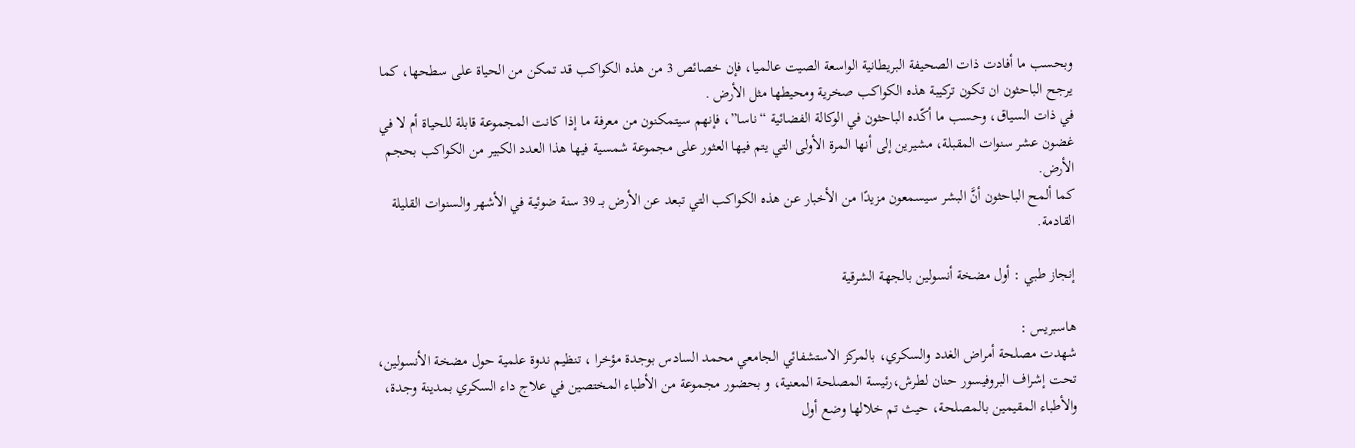وبحسب ما أفادت ذات الصحيفة البريطانية الواسعة الصيت عالميا، فإن خصائص 3 من هذه الكواكب قد تمكن من الحياة على سطحها، كما يرجح الباحثون ان تكون تركيبة هذه الكواكب صخرية ومحيطها مثل الأرض .
في ذات السياق، وحسب ما أكّده الباحثون في الوكالة الفضائية “ناسا”، فإنهم سيتمكنون من معرفة ما إذا كانت المجموعة قابلة للحياة أم لا في غضون عشر سنوات المقبلة، مشيرين إلى أنها المرة الأولى التي يتم فيها العثور على مجموعة شمسية فيها هذا العدد الكبير من الكواكب بحجم الأرض.
كما ألمح الباحثون أنَّ البشر سيسمعون مزيدًا من الأخبار عن هذه الكواكب التي تبعد عن الأرض بــ 39 سنة ضوئية في الأشهر والسنوات القليلة القادمة.

إنجاز طبي : أول مضخة أنسولين بالجهة الشرقية

هاسبريس :
شهدت مصلحة أمراض الغدد والسكري، بالمركز الاستشفائي الجامعي محمد السادس بوجدة مؤخرا ، تنظيم ندوة علمية حول مضخة الأنسولين، تحت إشراف البروفيسور حنان لطرش،رئيسة المصلحة المعنية، و بحضور مجموعة من الأطباء المختصين في علاج داء السكري بمدينة وجدة، والأطباء المقيمين بالمصلحة، حيث تم خلالها وضع أول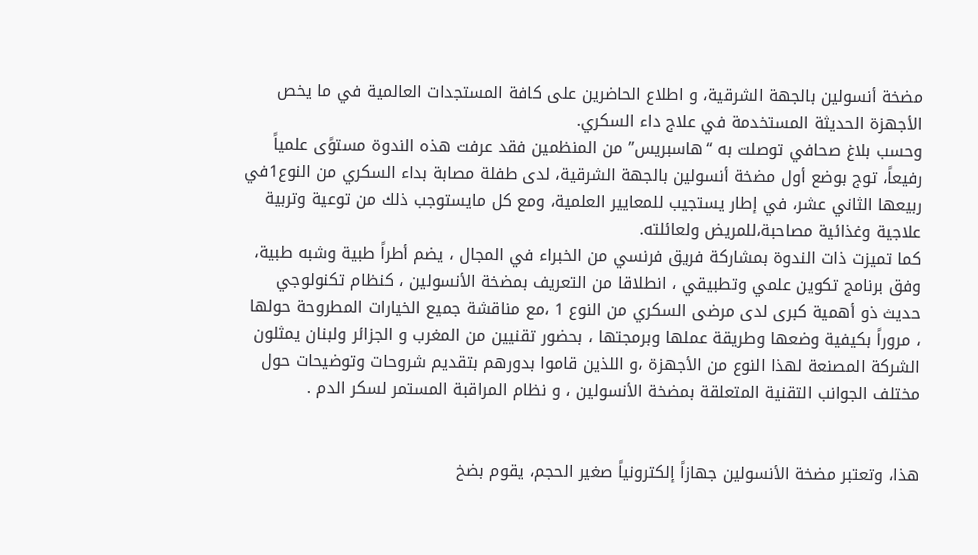مضخة أنسولين بالجهة الشرقية، و اطلاع الحاضرين على كافة المستجدات العالمية في ما يخص الأجهزة الحديثة المستخدمة في علاج داء السكري.
وحسب بلاغ صحافي توصلت به “هاسبريس” من المنظمين فقد عرفت هذه الندوة مستوًى علمياً رفيعاً، توج بوضع أول مضخة أنسولين بالجهة الشرقية، لدى طفلة مصابة بداء السكري من النوع1في ربيعها الثاني عشر، في إطار يستجيب للمعايير العلمية، ومع كل مايستوجب ذلك من توعية وتربية علاجية وغذائية مصاحبة،للمريض ولعائلته.
كما تميزت ذات الندوة بمشاركة فريق فرنسي من الخبراء في المجال ، يضم أطراً طبية وشبه طبية، وفق برنامج تكوين علمي وتطبيقي ، انطلاقا من التعريف بمضخة الأنسولين ، كنظام تكنولوجي حديث ذو أهمية كبرى لدى مرضى السكري من النوع 1 ،مع مناقشة جميع الخيارات المطروحة حولها ، مروراً بكيفية وضعها وطريقة عملها وبرمجتها ، بحضور تقنيين من المغرب و الجزائر ولبنان يمثلون الشركة المصنعة لهذا النوع من الأجهزة ،و اللذين قاموا بدورهم بتقديم شروحات وتوضيحات حول مختلف الجوانب التقنية المتعلقة بمضخة الأنسولين ، و نظام المراقبة المستمر لسكر الدم .


هذا، وتعتبر مضخة الأنسولين جهازاً إلكترونياً صغير الحجم، يقوم بضخ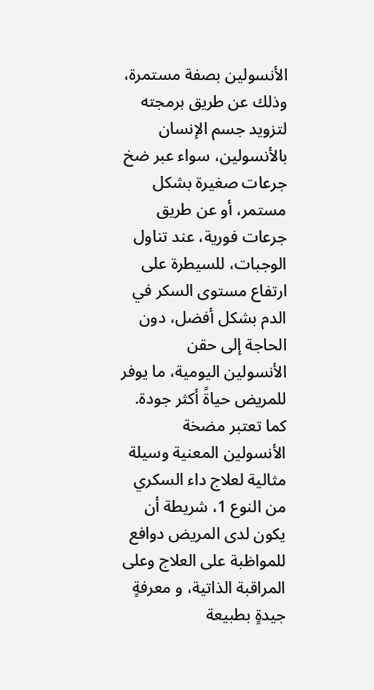الأنسولين بصفة مستمرة، وذلك عن طريق برمجته لتزويد جسم الإنسان بالأنسولين، سواء عبر ضخ جرعات صغيرة بشكل مستمر، أو عن طريق جرعات فورية، عند تناول الوجبات، للسيطرة على ارتفاع مستوى السكر في الدم بشكل أفضل، دون الحاجة إلى حقن الأنسولين اليومية، ما يوفر للمريض حياةً أكثر جودة.
كما تعتبر مضخة الأنسولين المعنية وسيلة مثالية لعلاج داء السكري من النوع 1، شريطة أن يكون لدى المريض دوافع للمواظبة على العلاج وعلى المراقبة الذاتية، و معرفةٍ جيدةٍ بطبيعة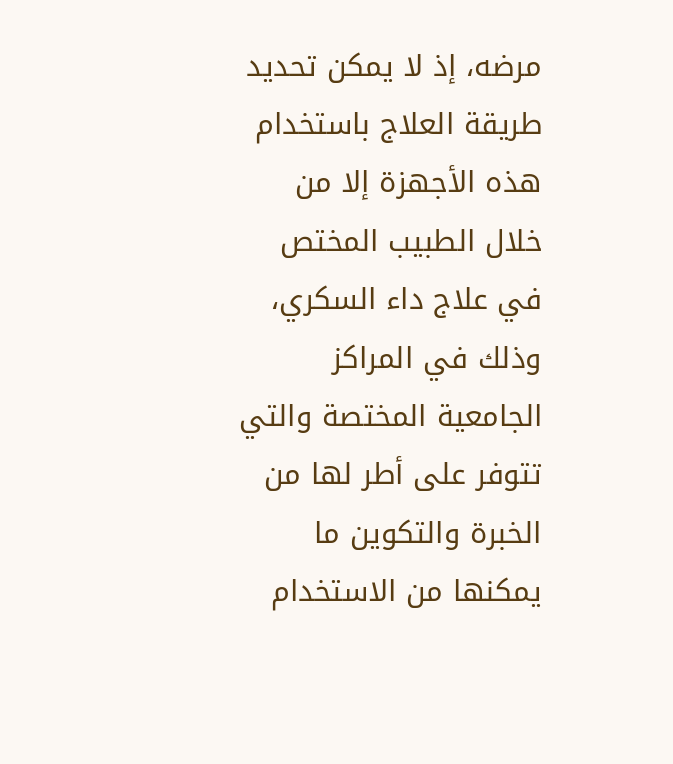مرضه، إذ لا يمكن تحديد طريقة العلاج باستخدام هذه الأجهزة إلا من خلال الطبيب المختص في علاج داء السكري، وذلك في المراكز الجامعية المختصة والتي تتوفر على أطر لها من الخبرة والتكوين ما يمكنها من الاستخدام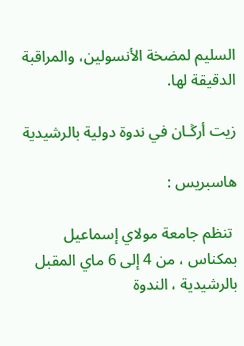السليم لمضخة الأنسولين، والمراقبة الدقيقة لها.

زيت أرڭـان في ندوة دولية بالرشيدية

هاسبريس :

 تنظم جامعة مولاي إسماعيل بمكناس ، من 4 إلى 6 ماي المقبل بالرشيدية ، الندوة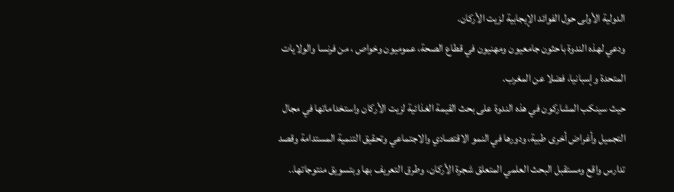الدولية الأولى حول الفوائد الإيجابية لزيت الأركان.
ودعي لهذه الندوة باحثون جامعيون ومهنيون في قطاع الصحة، عموميون وخواص ، من فرنسا والولايات المتحدة وإسبانيا، فضلا عن المغرب.
حيث سينكب المشاركون في هذه الندوة على بحث القيمة الغذائية لزيت الأركان واستخداماتها في مجال التجميل وأغراض أخرى طبية، ودورها في النمو الاقتصادي والاجتماعي وتحقيق التنمية المستدامة وقصد تدارس واقع ومستقبل البحث العلمي المتعلق شجرة الأركان، وطرق التعريف بها وبتسويق منتوجاتها..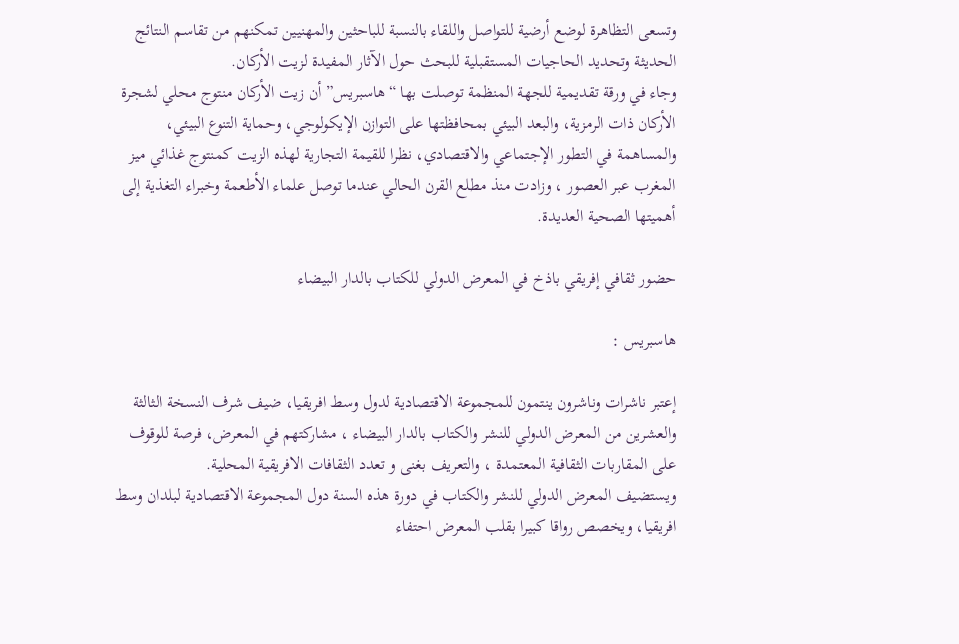وتسعى التظاهرة لوضع أرضية للتواصل واللقاء بالنسبة للباحثين والمهنيين تمكنهم من تقاسم النتائج الحديثة وتحديد الحاجيات المستقبلية للبحث حول الآثار المفيدة لزيت الأركان.
وجاء في ورقة تقديمية للجهة المنظمة توصلت بها “هاسبريس” أن زيت الأركان منتوج محلي لشجرة الأركان ذات الرمزية، والبعد البيئي بمحافظتها على التوازن الإيكولوجي، وحماية التنوع البيئي، والمساهمة في التطور الإجتماعي والاقتصادي، نظرا للقيمة التجارية لهذه الزيت كمنتوج غذائي ميز المغرب عبر العصور ، وزادت منذ مطلع القرن الحالي عندما توصل علماء الأطعمة وخبراء التغذية إلى أهميتها الصحية العديدة.

حضور ثقافي إفريقي باذخ في المعرض الدولي للكتاب بالدار البيضاء

هاسبريس :

إعتبر ناشرات وناشرون ينتمون للمجموعة الاقتصادية لدول وسط افريقيا، ضيف شرف النسخة الثالثة والعشرين من المعرض الدولي للنشر والكتاب بالدار البيضاء ، مشاركتهم في المعرض، فرصة للوقوف على المقاربات الثقافية المعتمدة ، والتعريف بغنى و تعدد الثقافات الافريقية المحلية.
ويستضيف المعرض الدولي للنشر والكتاب في دورة هذه السنة دول المجموعة الاقتصادية لبلدان وسط افريقيا، ويخصص رواقا كبيرا بقلب المعرض احتفاء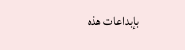بإبداعات هذه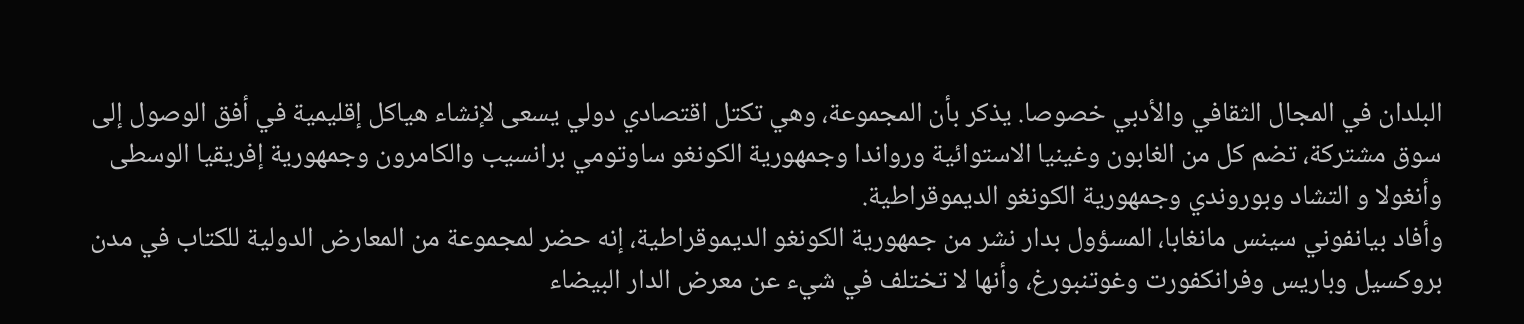البلدان في المجال الثقافي والأدبي خصوصا. يذكر بأن المجموعة، وهي تكتل اقتصادي دولي يسعى لإنشاء هياكل إقليمية في أفق الوصول إلى سوق مشتركة، تضم كل من الغابون وغينيا الاستوائية ورواندا وجمهورية الكونغو ساوتومي برانسيب والكامرون وجمهورية إفريقيا الوسطى وأنغولا و التشاد وبوروندي وجمهورية الكونغو الديموقراطية.
وأفاد بيانفوني سينس مانغابا، المسؤول بدار نشر من جمهورية الكونغو الديموقراطية، إنه حضر لمجموعة من المعارض الدولية للكتاب في مدن بروكسيل وباريس وفرانكفورت وغوتنبورغ، وأنها لا تختلف في شيء عن معرض الدار البيضاء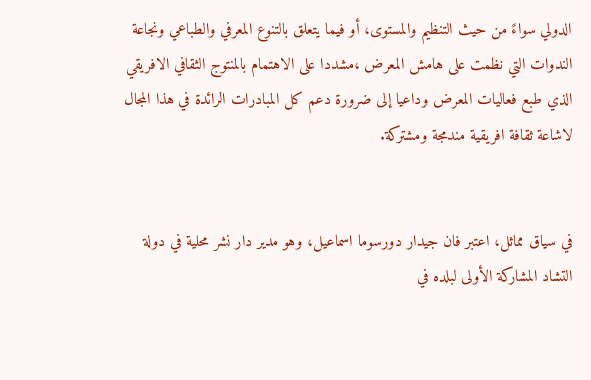الدولي سواءً من حيث التنظيم والمستوى، أو فيما يتعلق بالتنوع المعرفي والطباعي ونجاعة الندوات التي نظمت على هامش المعرض ،مشددا على الاهتمام بالمنتوج الثقافي الافريقي الذي طبع فعاليات المعرض وداعيا إلى ضرورة دعم كل المبادرات الرائدة في هذا المجال لاشاعة ثقافة افريقية مندمجة ومشتركة.


في سياق مماثل، اعتبر فان جيدار دورسوما اسماعيل، وهو مدير دار نشر محلية في دولة التشاد المشاركة الأولى لبلده في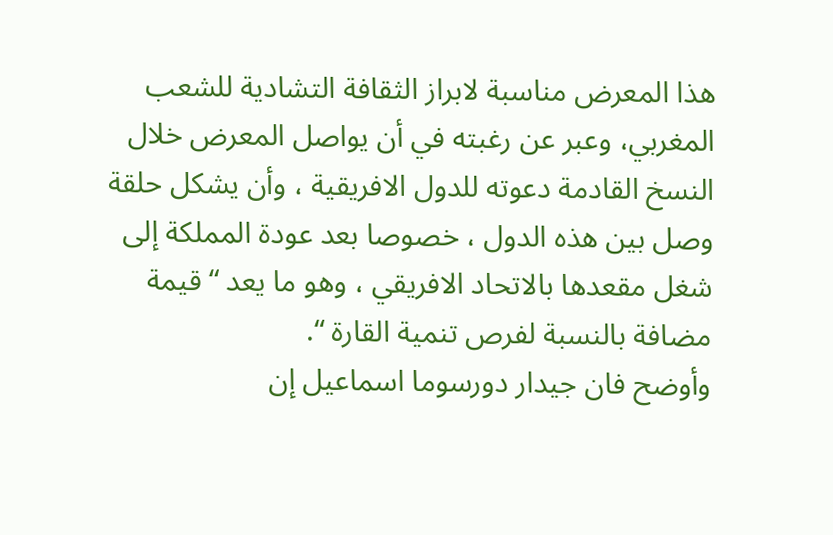هذا المعرض مناسبة لابراز الثقافة التشادية للشعب المغربي، وعبر عن رغبته في أن يواصل المعرض خلال النسخ القادمة دعوته للدول الافريقية ، وأن يشكل حلقة وصل بين هذه الدول ، خصوصا بعد عودة المملكة إلى شغل مقعدها بالاتحاد الافريقي ، وهو ما يعد “قيمة مضافة بالنسبة لفرص تنمية القارة “.
وأوضح فان جيدار دورسوما اسماعيل إن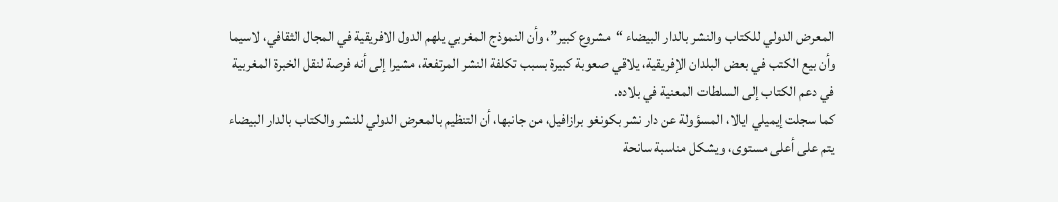المعرض الدولي للكتاب والنشر بالدار البيضاء “مشروع كبير”، وأن النموذج المغربي يلهم الدول الافريقية في المجال الثقافي، لاسيما وأن بيع الكتب في بعض البلدان الإفريقية، يلاقي صعوبة كبيرة بسبب تكلفة النشر المرتفعة، مشيرا إلى أنه فرصة لنقل الخبرة المغربية في دعم الكتاب إلى السلطات المعنية في بلاده.
كما سجلت إيميلي ايالا، المسؤولة عن دار نشر بكونغو برازافيل، من جانبها، أن التنظيم بالمعرض الدولي للنشر والكتاب بالدار البيضاء يتم على أعلى مستوى، ويشكل مناسبة سانحة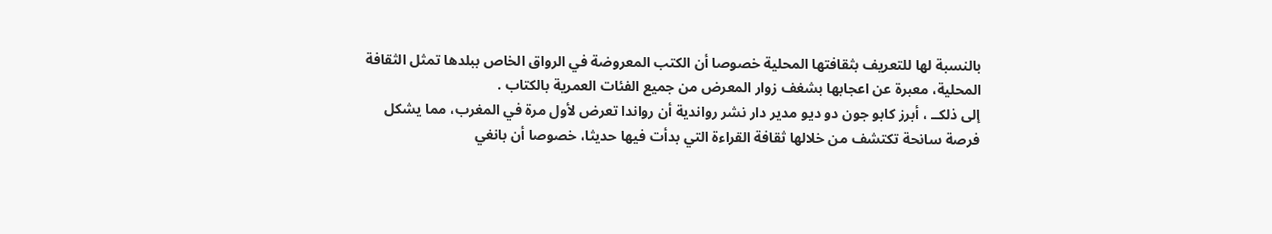بالنسبة لها للتعريف بثقافتها المحلية خصوصا أن الكتب المعروضة في الرواق الخاص ببلدها تمثل الثقافة المحلية، معبرة عن اعجابها بشغف زوار المعرض من جميع الفئات العمرية بالكتاب .
إلى ذلكــ ، أبرز كابو جون دو ديو مدير دار نشر رواندية أن رواندا تعرض لأول مرة في المغرب، مما يشكل فرصة سانحة تكتشف من خلالها ثقافة القراءة التي بدأت فيها حديثا، خصوصا أن بانغي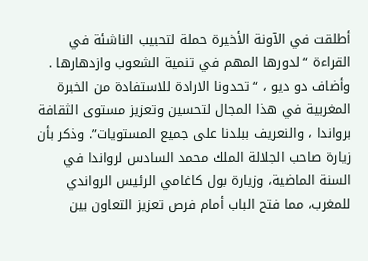أطلقت في الآونة الأخيرة حملة لتحبيب الناشئة في القراءة “لدورها المهم في تنمية الشعوب وازدهارها . وأضاف دو ديو ، “تحدونا الارادة للاستفادة من الخبرة المغربية في هذا المجال لتحسين وتعزيز مستوى الثقافة برواندا ، والنعريف ببلدنا على جميع المستويات”. وذكر بأن زيارة صاحب الجلالة الملك محمد السادس لرواندا في السنة الماضية، وزيارة بول كاغامي الرئيس الرواندي للمغرب، مما فتح الباب أمام فرص تعزيز التعاون بين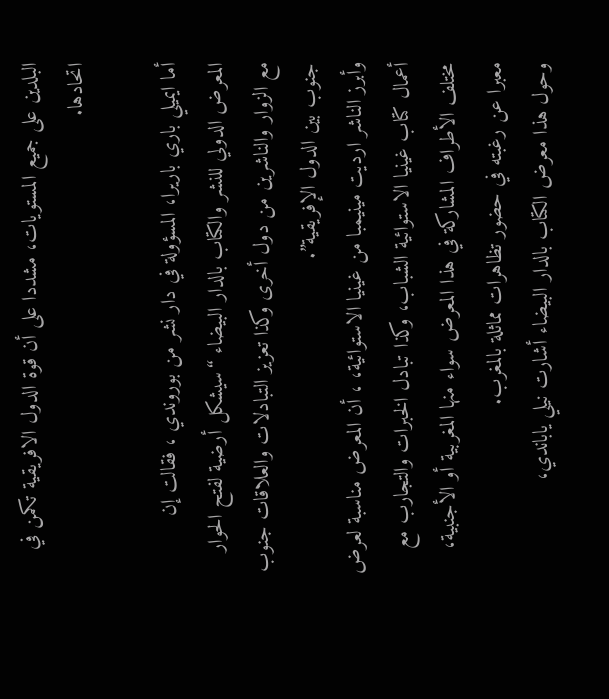البلدين على جميع المستويات، مشددا على أن قوة الدول الافريقية تكمن في اتحادها.

أما ايميلي باري باريرا، المسؤولة في دار نشر من بوروندي ، فقالت إن المعرض الدولي للنشر والكتاب بالدار البيضاء “سيشكل أرضية لفتح الحوار مع الزوار والناشرين من دول أخرى وكذا تعزيز التبادلات والعلاقات جنوب جنوب بين الدول الإفريقية”.
وأبرز الناشر ارديت مينيمبا من غينيا الاستوائية، ، أن المعرض مناسبة لعرض أعمال كتاب غينيا الاستوائية الشباب، وكذا تبادل الخبرات والتجارب مع مختلف الأطراف المشاركة في هذا المعرض سواء منها المغربية أو الأجنبية، معبرا عن رغبته في حضور تظاهرات مماثلة بالمغرب.
وحول هذا معرض الكتاب بالدار البيضاء أشارت نيلي ياباندي،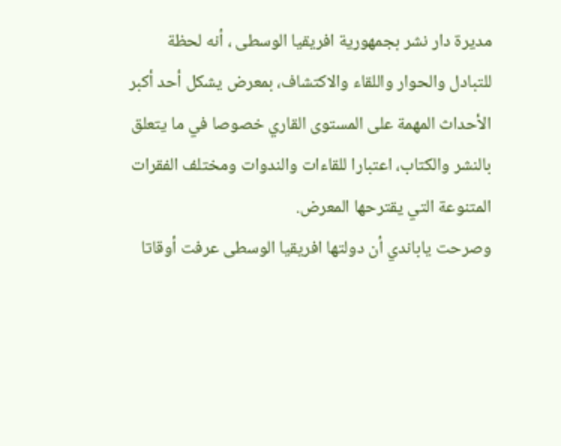مديرة دار نشر بجمهورية افريقيا الوسطى ، أنه لحظة للتبادل والحوار واللقاء والاكتشاف، بمعرض يشكل أحد أكبر الأحداث المهمة على المستوى القاري خصوصا في ما يتعلق بالنشر والكتاب، اعتبارا للقاءات والندوات ومختلف الفقرات المتنوعة التي يقترحها المعرض.
وصرحت ياباندي أن دولتها افريقيا الوسطى عرفت أوقاتا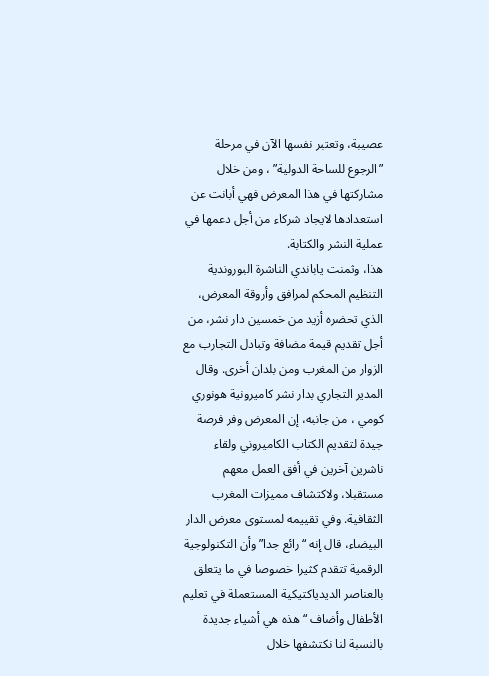عصيبة، وتعتبر نفسها الآن في مرحلة ”الرجوع للساحة الدولية” ، ومن خلال مشاركتها في هذا المعرض فهي أبانت عن استعدادها لايجاد شركاء من أجل دعمها في عملية النشر والكتابة.
هذا، وثمنت ياباندي الناشرة البوروندية التنظيم المحكم لمرافق وأروقة المعرض، الذي تحضره أزيد من خمسين دار نشر، من أجل تقديم قيمة مضافة وتبادل التجارب مع الزوار من المغرب ومن بلدان أخرى. وقال المدير التجاري بدار نشر كاميرونية هونوري كومي ، من جانبه، إن المعرض وفر فرصة جيدة لتقديم الكتاب الكاميروني ولقاء ناشرين آخرين في أفق العمل معهم مستقبلا، ولاكتشاف مميزات المغرب الثقافية. وفي تقييمه لمستوى معرض الدار البيضاء، قال إنه “رائع جدا” وأن التكنولوجية الرقمية تتقدم كثيرا خصوصا في ما يتعلق بالعناصر الديدياكتيكية المستعملة في تعليم الأطفال وأضاف “هذه هي أشياء جديدة بالنسبة لنا نكتشفها خلال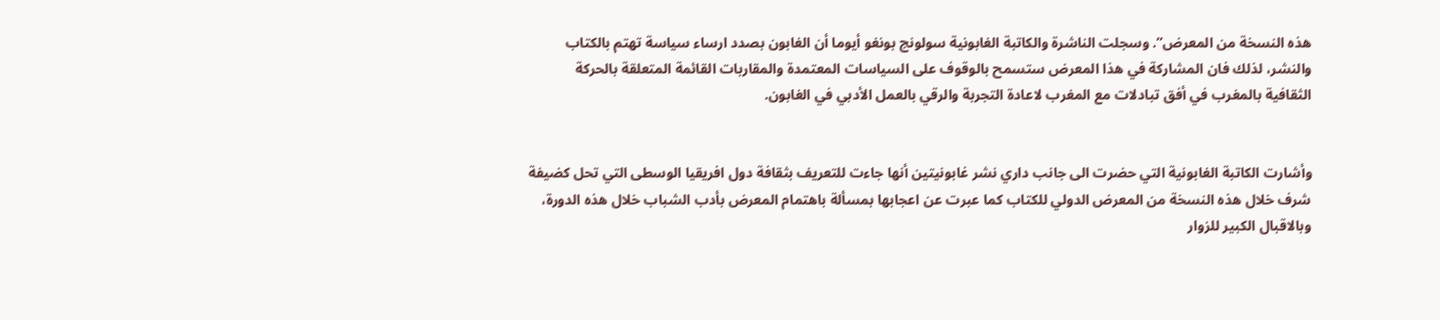هذه النسخة من المعرض”. وسجلت الناشرة والكاتبة الغابونية سولونج بونغو أيوما أن الغابون بصدد ارساء سياسة تهتم بالكتاب والنشر، لذلك فان المشاركة في هذا المعرض ستسمح بالوقوف على السياسات المعتمدة والمقاربات القائمة المتعلقة بالحركة الثقافية بالمغرب في أفق تبادلات مع المغرب لاعادة التجربة والرقي بالعمل الأدبي في الغابون.


وأشارت الكاتبة الغابونية التي حضرت الى جانب داري نشر غابونيتين أنها جاءت للتعريف بثقافة دول افريقيا الوسطى التي تحل كضيفة شرف خلال هذه النسخة من المعرض الدولي للكتاب كما عبرت عن اعجابها بمسألة باهتمام المعرض بأدب الشباب خلال هذه الدورة، وبالاقبال الكبير للزوار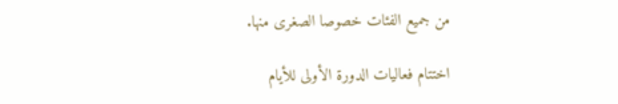من جميع الفئات خصوصا الصغرى منها.

اختتام فعاليات الدورة الأولى للأيام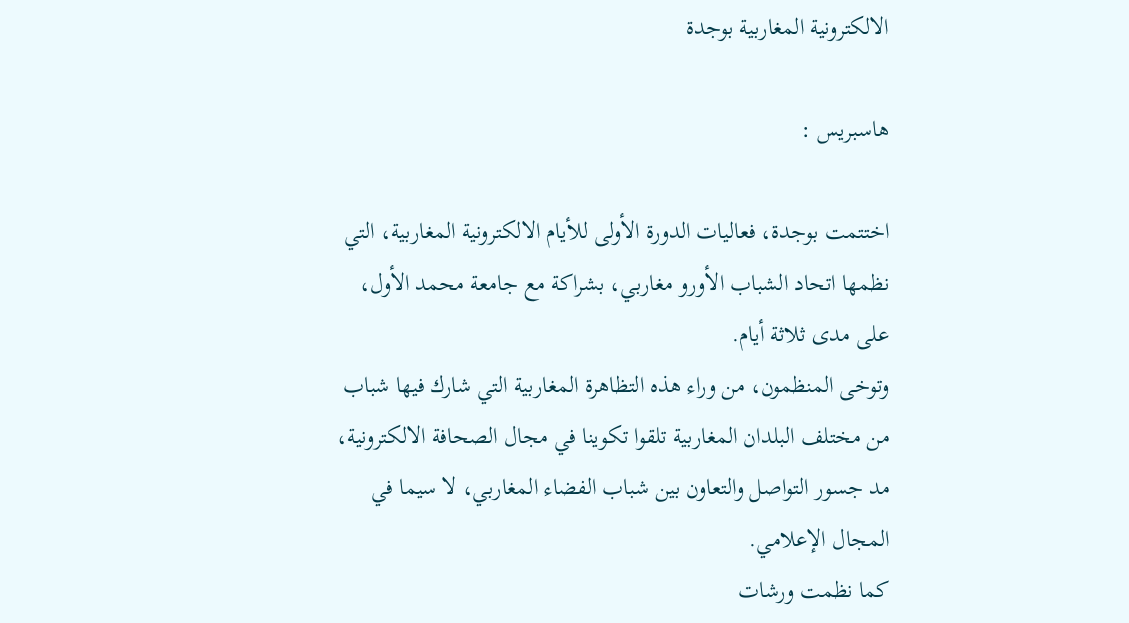الالكترونية المغاربية بوجدة

هاسبريس :

اختتمت بوجدة، فعاليات الدورة الأولى للأيام الالكترونية المغاربية، التي نظمها اتحاد الشباب الأورو مغاربي، بشراكة مع جامعة محمد الأول، على مدى ثلاثة أيام.
وتوخى المنظمون، من وراء هذه التظاهرة المغاربية التي شارك فيها شباب من مختلف البلدان المغاربية تلقوا تكوينا في مجال الصحافة الالكترونية، مد جسور التواصل والتعاون بين شباب الفضاء المغاربي، لا سيما في المجال الإعلامي.
كما نظمت ورشات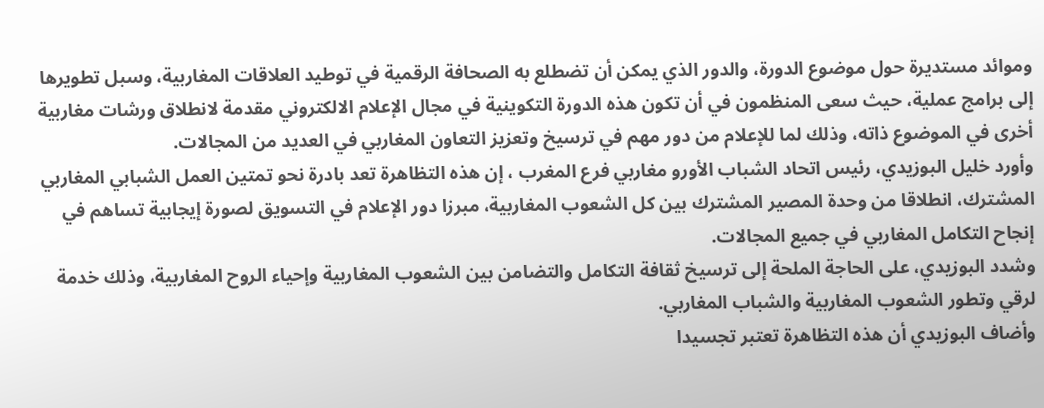وموائد مستديرة حول موضوع الدورة، والدور الذي يمكن أن تضطلع به الصحافة الرقمية في توطيد العلاقات المغاربية، وسبل تطويرها إلى برامج عملية، حيث سعى المنظمون في أن تكون هذه الدورة التكوينية في مجال الإعلام الالكتروني مقدمة لانطلاق ورشات مغاربية أخرى في الموضوع ذاته، وذلك لما للإعلام من دور مهم في ترسيخ وتعزيز التعاون المغاربي في العديد من المجالات.
وأورد خليل البوزيدي، رئيس اتحاد الشباب الأورو مغاربي فرع المغرب ، إن هذه التظاهرة تعد بادرة نحو تمتين العمل الشبابي المغاربي المشترك، انطلاقا من وحدة المصير المشترك بين كل الشعوب المغاربية، مبرزا دور الإعلام في التسويق لصورة إيجابية تساهم في إنجاح التكامل المغاربي في جميع المجالات.
وشدد البوزيدي، على الحاجة الملحة إلى ترسيخ ثقافة التكامل والتضامن بين الشعوب المغاربية وإحياء الروح المغاربية، وذلك خدمة لرقي وتطور الشعوب المغاربية والشباب المغاربي.
وأضاف البوزيدي أن هذه التظاهرة تعتبر تجسيدا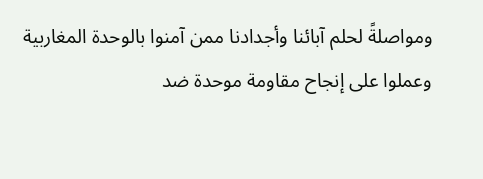ومواصلةً لحلم آبائنا وأجدادنا ممن آمنوا بالوحدة المغاربية وعملوا على إنجاح مقاومة موحدة ضد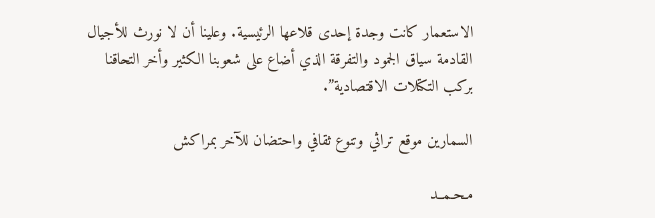الاستعمار كانت وجدة إحدى قلاعها الرئيسية. وعلينا أن لا نورث للأجيال القادمة سياق الجمود والتفرقة الذي أضاع على شعوبنا الكثير وأخر التحاقنا بركب التكتلات الاقتصادية”.

السمارين موقع تراثي وتنوع ثقافي واحتضان للآخر بمراكش

مـحـمــد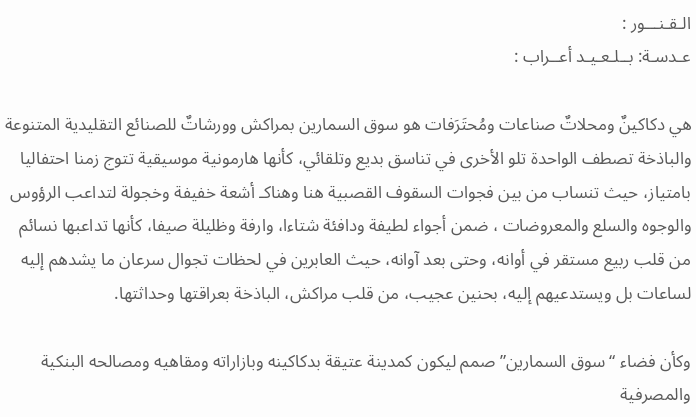الـقـنـــور :
عـدسـة: بــلـعـيـد أعــراب :

هي دكاكينٌ ومحلاتٌ صناعات ومُحتَرَفات هو سوق السمارين بمراكش وورشاتٌ للصنائع التقليدية المتنوعة والباذخة تصطف الواحدة تلو الأخرى في تناسق بديع وتلقائي، كأنها هارمونية موسيقية تتوج زمنا احتفاليا بامتياز، حيث تنساب من بين فجوات السقوف القصبية هنا وهناكـ أشعة خفيفة وخجولة لتداعب الرؤوس والوجوه والسلع والمعروضات ، ضمن أجواء لطيفة ودافئة شتاءا، وارفة وظليلة صيفا، كأنها تداعبها نسائم من قلب ربيع مستقر في أوانه، وحتى بعد آوانه، حيث العابرين في لحظات تجوال سرعان ما يشدهم إليه لساعات بل ويستدعيهم إليه، بحنين عجيب، من قلب مراكش، الباذخة بعراقتها وحداثتها.

وكأن فضاء “سوق السمارين” صمم ليكون كمدينة عتيقة بدكاكينه وبازاراته ومقاهيه ومصالحه البنكية والمصرفية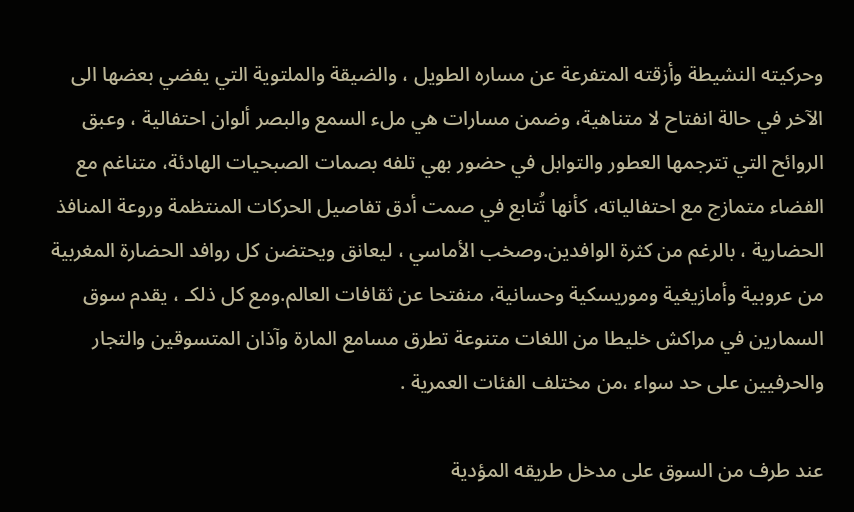وحركيته النشيطة وأزقته المتفرعة عن مساره الطويل ، والضيقة والملتوية التي يفضي بعضها الى الآخر في حالة انفتاح لا متناهية، وضمن مسارات هي ملء السمع والبصر ألوان احتفالية ، وعبق الروائح التي تترجمها العطور والتوابل في حضور بهي تلفه بصمات الصبحيات الهادئة، متناغم مع الفضاء متمازج مع احتفالياته، كأنها تُتابع في صمت أدق تفاصيل الحركات المنتظمة وروعة المنافذ الحضارية ، بالرغم من كثرة الوافدين.وصخب الأماسي ، ليعانق ويحتضن كل روافد الحضارة المغربية من عروبية وأمازيغية وموريسكية وحسانية، منفتحا عن ثقافات العالم.ومع كل ذلكـ ، يقدم سوق السمارين في مراكش خليطا من اللغات متنوعة تطرق مسامع المارة وآذان المتسوقين والتجار والحرفيين على حد سواء ،من مختلف الفئات العمرية .

عند طرف من السوق على مدخل طريقه المؤدية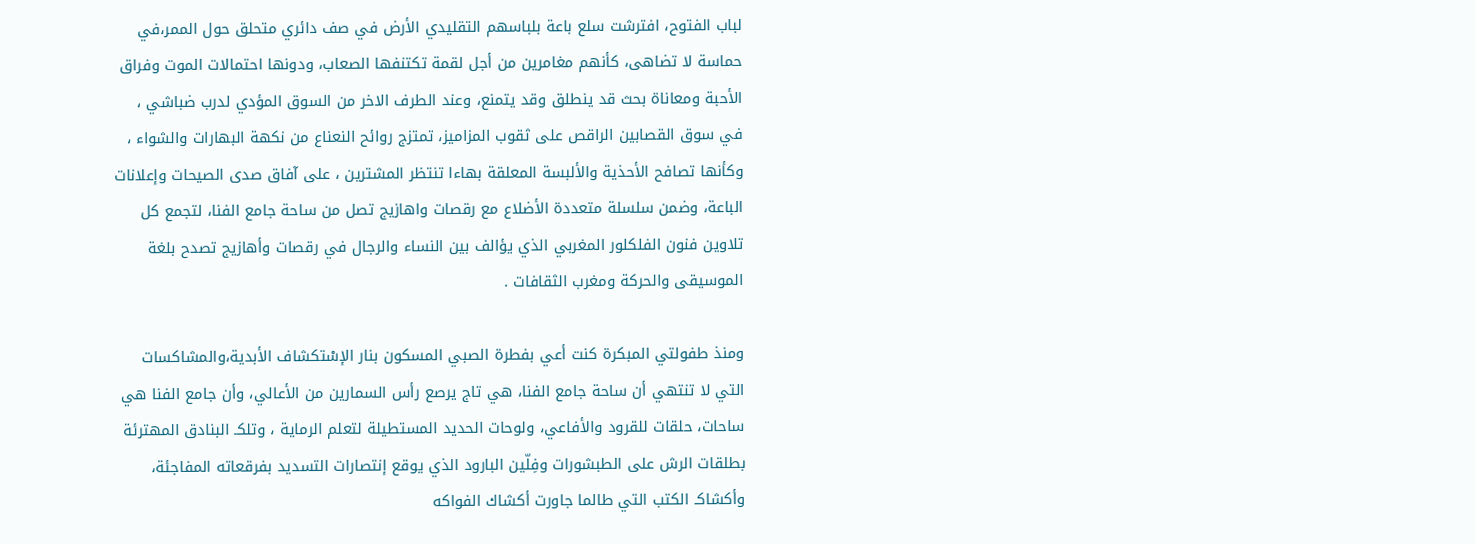لباب الفتوح، افترشت سلع باعة بلباسهم التقليدي الأرض في صف دائري متحلق حول الممر،في حماسة لا تضاهى، كأنهم مغامرين من أجل لقمة تكتنفها الصعاب، ودونها احتمالات الموت وفراق الأحبة ومعاناة بحث قد ينطلق وقد يتمنع، وعند الطرف الاخر من السوق المؤدي لدرب ضباشي ، في سوق القصابين الراقص على ثقوب المزاميز، تمتزج روائح النعناع من نكهة البهارات والشواء ، وكأنها تصافح الأحذية والألبسة المعلقة بهاءا تنتظر المشترين ، على آفاق صدى الصيحات وإعلانات الباعة، وضمن سلسلة متعددة الأضلاع مع رقصات واهازيج تصل من ساحة جامع الفنا، لتجمع كل تلاوين فنون الفلكلور المغربي الذي يؤالف بين النساء والرجال في رقصات وأهازيج تصدح بلغة الموسيقى والحركة ومغرب الثقافات .

ومنذ طفولتي المبكرة كنت أعي بفطرة الصبي المسكون بنار الإسْتكشاف الأبدية،والمشاكسات التي لا تنتهي أن ساحة جامع الفنا، هي تاج يرصع رأس السمارين من الأعالي، وأن جامع الفنا هي ساحات، حلقات للقرود والأفاعي، ولوحات الحديد المستطيلة لتعلم الرماية ، وتلكـ البنادق المهترئة بطلقات الرش على الطبشورات وفِلّين البارود الذي يوقع إنتصارات التسديد بفرقعاته المفاجئة، وأكشاكـ الكتب التي طالما جاورت أكشاك الفواكه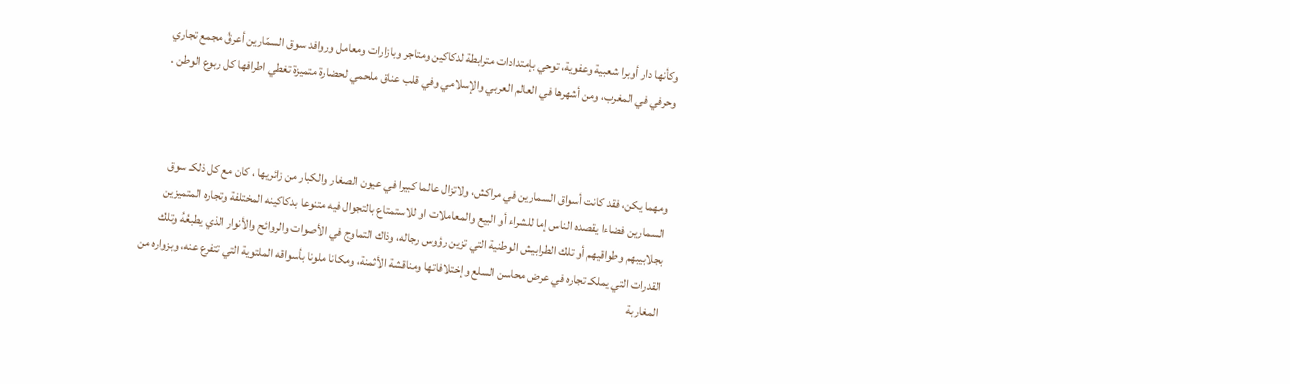وكأنها دار أوبرا شعبية وعفوية، توحي بإمتدادات مترابطة لدكاكين ومتاجر وبازارات ومعامل وروافد سوق السمّارين أعرقُ مجمع تجاري وحرفي في المغرب، ومن أشهرها في العالم العربي والإسلامي وفي قلب عناق ملحمي لحضارة متميزة تغطي اطرافها كل ربوع الوطن .



ومهما يكن، فقد كانت أسواق السمارين في مراكش، ولاتزال عالما كبيرا في عيون الصغار والكبار من زائريها ، كان مع كل ذلكـ سوق السمارين فضاءا يقصده الناس إما للشراء أو البيع والمعاملات او للاستمتاع بالتجوال فيه متنوعا بدكاكينه المختلفة وتجاره المتميزين بجلابيبهم وطواقيهم أو تلك الطرابيش الوطنية التي تزين رؤوس رجاله، وذاك التماوج في الأصوات والروائح والأنوار الذي يطبعُهُ وتلك القدرات التي يملكـ تجاره في عرض محاسن السلع وإختلافاتها ومناقشة الأثمنة، ومكانا ملونا بأسواقه الملتوية التي تتفرع عنه، وبزواره من المغاربة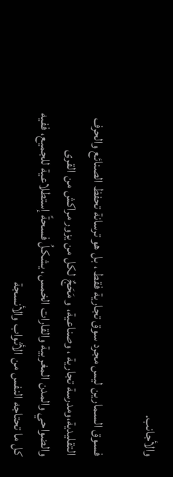والأجانب.

فسوق السمارين ليس مجرد سوق تجارية فقط ، بل هو ترسانة تحفظ الصنائع والحرف التقليدية،ومدرسة تجارية ، وصناعية، و مَحَجٌ لكل من يزور مراكش من القرى والضواحي والمدن المغربية والقارات الخمس، يشكلُ فسحةً إستطلاعية للجميع، ففيه كل ما تحتاجه النفس من الأثواب والأنسجة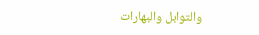والتوابل والبهارات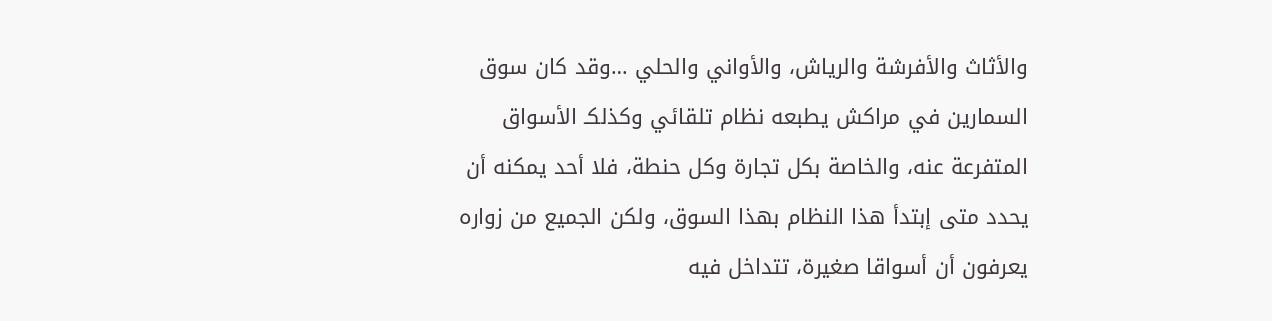والأثاث والأفرشة والرياش، والأواني والحلي …وقد كان سوق السمارين في مراكش يطبعه نظام تلقائي وكذلكـ الأسواق المتفرعة عنه، والخاصة بكل تجارة وكل حنطة، فلا أحد يمكنه أن يحدد متى إبتدأ هذا النظام بهذا السوق، ولكن الجميع من زواره يعرفون أن أسواقا صغيرة، تتداخل فيه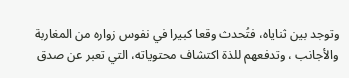وتوجد بين ثناياه، فتُحدث وقعا كبيرا في نفوس زواره من المغاربة والأجانب ، وتدفعهم للذة اكتشاف محتوياته، التي تعبر عن صدق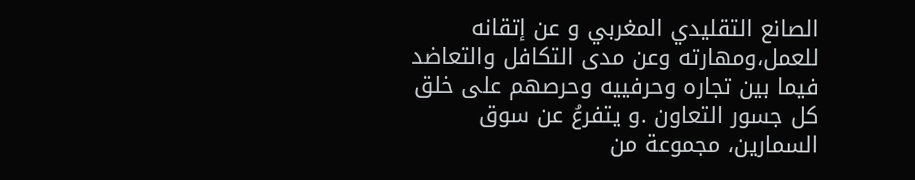الصانع التقليدي المغربي و عن إتقانه للعمل،ومهارته وعن مدى التكافل والتعاضد فيما بين تجاره وحرفييه وحرصهم على خلق كل جسور التعاون .و يتفرعُ عن سوق السمارين، مجموعة من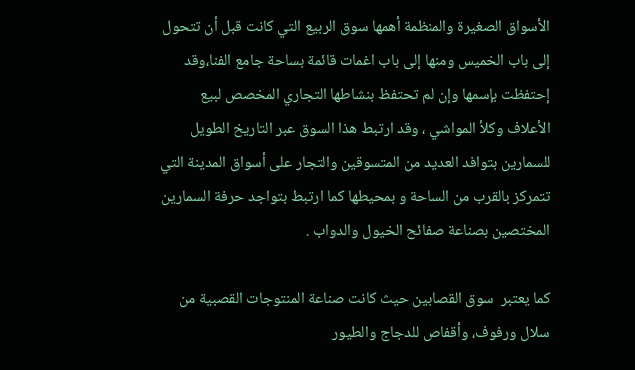الأسواق الصغيرة والمنظمة أهمها سوق الربيع التي كانت قبل أن تتحول إلى باب الخميس ومنها إلى باب اغمات قائمة بساحة جامع الفنا،وقد إحتفظت بإسمها وإن لم تحتفظ بنشاطها التجاري المخصص لبيع الأعلاف وكلأ المواشي ، وقد ارتبط هذا السوق عبر التاريخ الطويل للسمارين بتوافد العديد من المتسوقين والتجار على أسواق المدينة التي تتمركز بالقرب من الساحة و بمحيطها كما ارتبط بتواجد حرفة السمارين المختصين بصناعة صفائح الخيول والدواب .

كما يعتبر  سوق القصابين حيث كانت صناعة المنتوجات القصبية من سلال ورفوف، وأقفاص للدجاج والطيور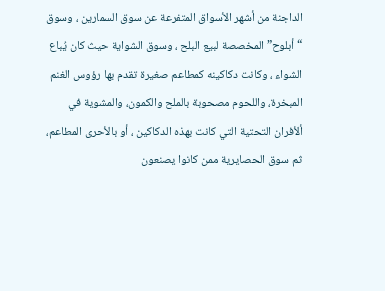الداجنة من أشهر الأسواق المتفرعة عن سوق السمارين ، وسوق “أبلوح” المخصصة لبيع البلح ، وسوق الشواية حيث كان يُباع الشواء ، وكانت دكاكينه كمطاعم صغيرة تقدم بها رؤوس الغنم المبخرة، واللحوم مصحوبة بالملح والكمون، والمشوية في ألأفران التحتية التي كانت بهذه الدكاكين ، أو بالأحرى المطاعم، ثم سوق الحصايرية ممن كانوا يصنعون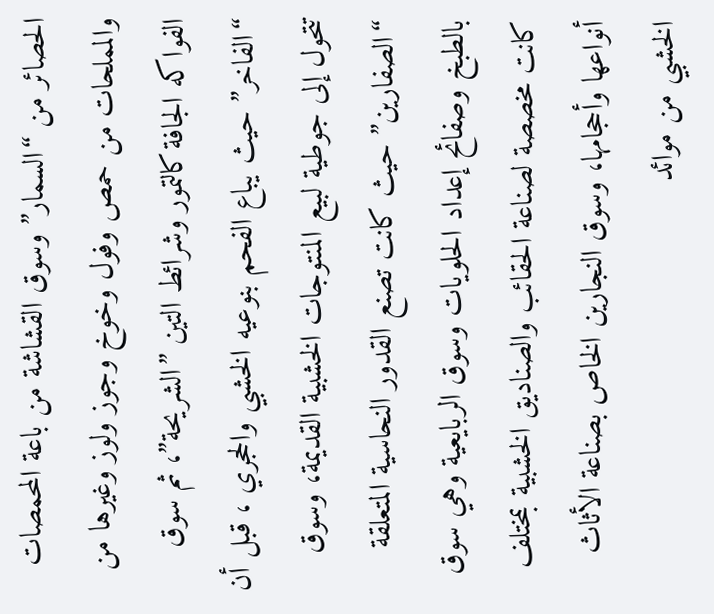الحصائر من “السمار” وسوق القشاشة من باعة المحمصات والمملحات من حمص وفول وخوخ وجوز ولوز وغيرها من الفواكه الجافة كالتمور وشرائط التين ”الشريحة”، ثم سوق “الفاخر” حيث يباع الفحم بنوعيه الخشبي والحجري ، قبل أن تتحول إلى جوطية لبيع المنتوجات الخشبية القديمة، وسوق “الصفارين” حيث كانت تصنع القدور النحاسية المتعلقة بالطبخ وصفائح إعداد الحلويات وسوق الربايعية وهي سوق كانت مخصصة لصناعة الحقائب والصناديق الخشبية بمختلف أنواعها وأحجامها، وسوق النجارين الخاص بصناعة الأثاث الخشبي من موائد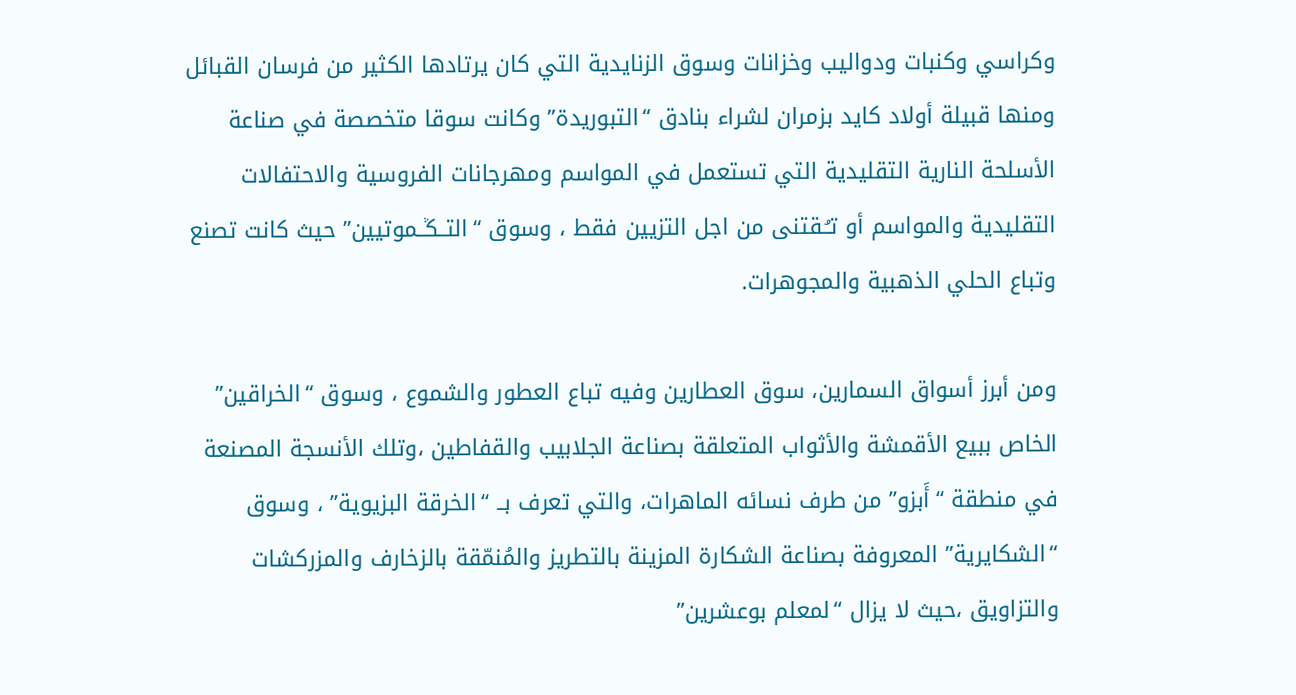وكراسي وكنبات ودواليب وخزانات وسوق الزنايدية التي كان يرتادها الكثير من فرسان القبائل ومنها قبيلة أولاد كايد بزمران لشراء بنادق “التبوريدة” وكانت سوقا متخصصة في صناعة الأسلحة النارية التقليدية التي تستعمل في المواسم ومهرجانات الفروسية والاحتفالات التقليدية والمواسم أو تـُـقتنى من اجل التزيين فقط ، وسوق “التــڭــموتيين” حيث كانت تصنع وتباع الحلي الذهبية والمجوهرات.

ومن أبرز أسواق السمارين، سوق العطارين وفيه تباع العطور والشموع ، وسوق “الخراقين” الخاص ببيع الأقمشة والأثواب المتعلقة بصناعة الجلابيب والقفاطين ،وتلك الأنسجة المصنعة في منطقة “أَبزو” من طرف نسائه الماهرات، والتي تعرف بــ “الخرقة البزيوية” ، وسوق “الشكايرية” المعروفة بصناعة الشكارة المزينة بالتطريز والمُنمّقة بالزخارف والمزركشات والتزاويق ،حيث لا يزال “لمعلم بوعشرين”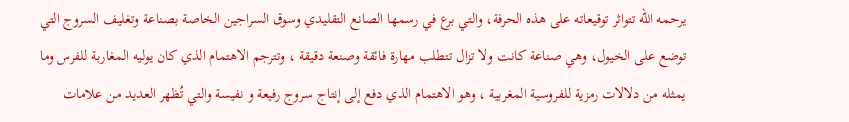يرحمه الله تتواثر توقيعاته على هذه الحرفة، والتي برع في رسمها الصانع التقليدي وسوق السراجين الخاصة بصناعة وتغليف السروج التي توضع على الخيول، وهي صناعة كانت ولا تزال تتطلب مهارة فائقة وصنعة دقيقة ، وتترجم الاهتمام الذي كان يوليه المغاربة للفرس وما يمثله من دلالات رمزية للفروسية المغربية ، وهو الاهتمام الذي دفع إلى إنتاج سروج رفيعة و نفيسة والتي تُظهر العديد من علامات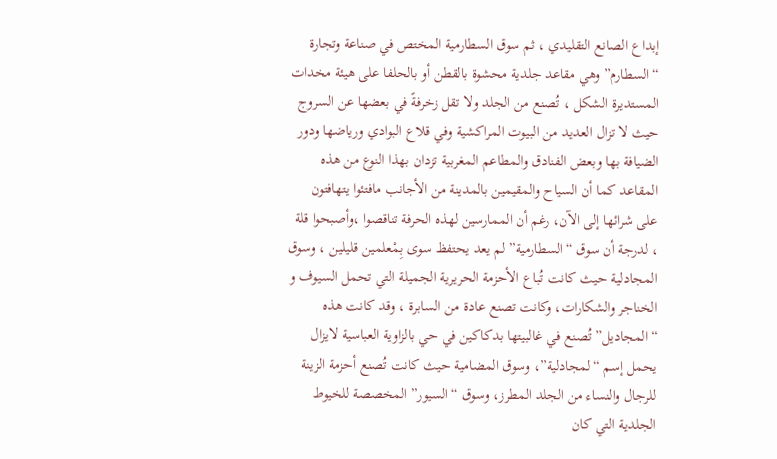إبداع الصانع التقليدي ، ثم سوق السطارمية المختص في صناعة وتجارة “السطارم” وهي مقاعد جلدية محشوة بالقطن أو بالحلفا على هيئة مخدات المستديرة الشكل ، تُصنع من الجلد ولا تقل زخرفةً في بعضها عن السروج حيث لا تزال العديد من البيوت المراكشية وفي قلاع البوادي ورياضها ودور الضيافة بها وبعض الفنادق والمطاعم المغربية تزدان بهذا النوع من هذه المقاعد كما أن السياح والمقيمين بالمدينة من الأجانب مافتئوا يتهافتون على شرائها إلى الآن، رغم أن الممارسين لهذه الحرفة تناقصوا ،وأصبحوا قلة ، لدرجة أن سوق “السطارمية” لم يعد يحتفظ سوى بِمْعلمين قليلين ، وسوق المجادلية حيث كانت تُباع الأحزمة الحريرية الجميلة التي تحمل السيوف و الخناجر والشكارات، وكانت تصنع عادة من السابرة ، وقد كانت هذه “المجاديل” تُصنع في غالبيتها بدكاكين في حي بالزاوية العباسية لايزال يحمل إسم “لمجادلية”، وسوق المضامية حيث كانت تُصنع أحزمة الزينة للرجال والنساء من الجلد المطرز، وسوق “السيور” المخصصة للخيوط الجلدية التي كان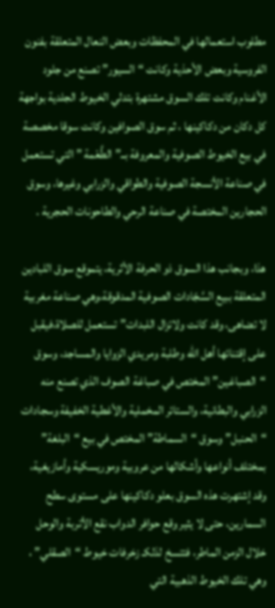مطلوب استعمالها في المحفظات وبعض النعال المتعلقة بفنون الفروسية وبعض الأحذية وكانت “السيور” تصنع من جلود الأغنام وكانت تلك السوق مشتهرة بتدلي الخيوط الجلدية بواجهة كل دكان من دكاكينها ، ثم سوق الصوافين وكانت سوقا مخصصة في بيع الخيوط الصوفية والمعروفة بــ” الطَّعْمة ” التي تستعمل في صناعة الأنسجة الصوفية والطواقي والزرابي وغيرها، وسوق الحجارين المختصة في صناعة الرحي والطاحونات الحجرية .

هذا، وبجانب هذا السوق ذو الحرفة الأثرية، يتموقع سوق اللبادين المتعلقة ببيع السَّجّادات الصوفية المدقوقة،وهي صناعة مغربية لا تضاهى، وقد كانت ولاتزال اللبدات” تستعمل للصلاة،فيقبل على إقتنائها أهل الله وطلبة ومريدي الزوايا والمساجد، وسوق “الصباغين” المختص في صباغة الصوف الذي تصنع منه الزرابي والبطانية، والستائر المخملية والأغطية الخفيفة وسجادات “الحنبل” وسوق “السماطة” المختص في بيع “البلغة” بمختلف أنواعها وأشكالها من عروبية وموريسكية وأمازيغية، وقد إشتهرت هذه السوق بعلو دكاكينها على مستوى سطح السمارين، حتى لا يثير وقع حوافر الدواب نقع الأتربة والوحل خلال الزمن الماطر، فتتسخ لذلكـ زخرفات خيوط “الصقلي” ، وهي تلك الخيوط الذهبية التي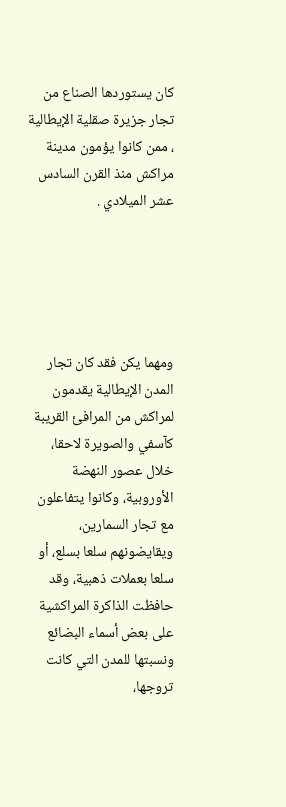كان يستوردها الصناع من تجار جزيرة صقلية الإيطالية ، ممن كانوا يؤمون مدينة مراكش منذ القرن السادس عشر الميلادي .





ومهما يكن فقد كان تجار المدن الإيطالية يقدمون لمراكش من المرافئ القريبة كآسفي والصويرة لاحقا، خلال عصور النهضة الأوروبية، وكانوا يتفاعلون مع تجار السمارين، ويقايضونهم سلعا بسلع، أو سلعا بعملات ذهبية، وقد حافظت الذاكرة المراكشية على بعض أسماء البضائع ونسبتها للمدن التي كانت تروجها،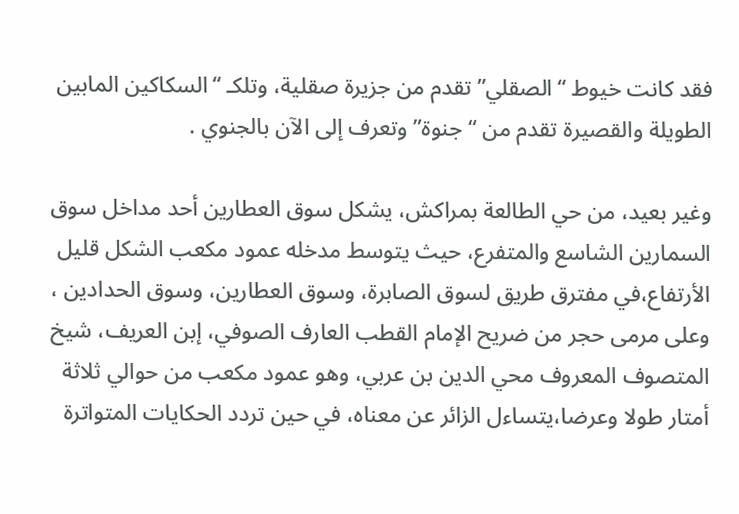فقد كانت خيوط “الصقلي” تقدم من جزيرة صقلية، وتلكـ “السكاكين المابين الطويلة والقصيرة تقدم من “جنوة” وتعرف إلى الآن بالجنوي .

وغير بعيد، من حي الطالعة بمراكش، يشكل سوق العطارين أحد مداخل سوق السمارين الشاسع والمتفرع، حيث يتوسط مدخله عمود مكعب الشكل قليل الأرتفاع،في مفترق طريق لسوق الصابرة، وسوق العطارين، وسوق الحدادين ، وعلى مرمى حجر من ضريح الإمام القطب العارف الصوفي، إبن العريف، شيخ المتصوف المعروف محي الدين بن عربي، وهو عمود مكعب من حوالي ثلاثة أمتار طولا وعرضا،يتساءل الزائر عن معناه، في حين تردد الحكايات المتواترة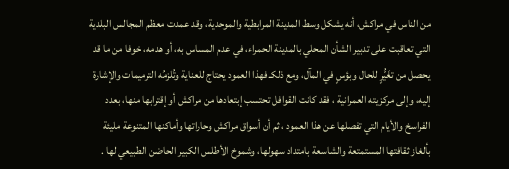من الناس في مراكش، أنه يشكل وسط المدينة المرابطية والموحدية، وقد عمدت معظم المجالس البلدية التي تعاقبت على تدبير الشأن المحلي بالمدينة الحمراء، في عدم المساس به، أو هدمه، خوفا من ما قد يحصل من تغَيُّرٍ للحال وبؤسٍ في المآل، ومع ذلكـ فهذا العمود يحتاج للعناية وتُلزمُه الترميمات والإشارة إليه، وإلى مركزيته العمرانية ، فقد كانت القوافل تحتسب إبتعادها من مراكش أو إقترابها منها، بعدد الفراسخ والأيام التي تفصلها عن هذا العمود ، ثم أن أسواق مراكش وحاراتها وأماكنها المتنوعة مليئة بألغاز ثقافتها المستمتعة والشاسعة بامتداد سهولها، وشموخ الأطلس الكبير الحاضن الطبيعي لها .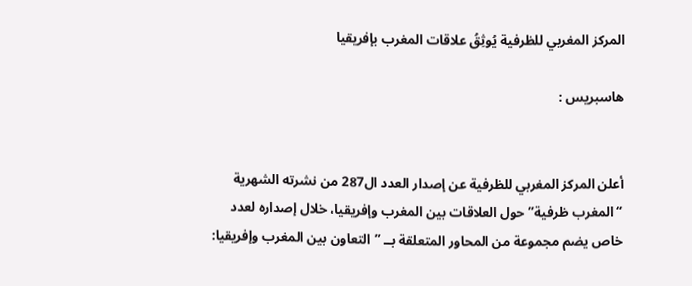المركز المغربي للظرفية يُوثِقُ علاقات المغرب بإفريقيا

هاسبريس :


أعلن المركز المغربي للظرفية عن إصدار العدد ال287 من نشرته الشهرية “المغرب ظرفية” حول العلاقات بين المغرب وإفريقيا، خلال إصداره لعدد خاص يضم مجموعة من المحاور المتعلقة بــ ”التعاون بين المغرب وإفريقيا: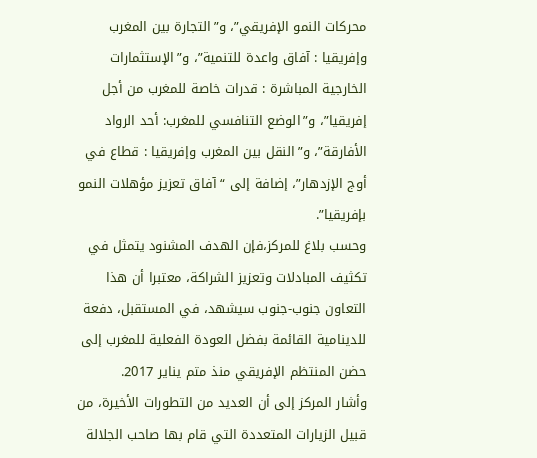محركات النمو الإفريقي”، و”التجارة بين المغرب وإفريقيا : آفاق واعدة للتنمية”، و”الإستثمارات الخارجية المباشرة : قدرات خاصة للمغرب من أجل إفريقيا”، و”الوضع التنافسي للمغرب: أحد الرواد الأفارقة”، و”النقل بين المغرب وإفريقيا : قطاع في أوج الإزدهار”، إضافة إلى “آفاق تعزيز مؤهلات النمو بإفريقيا”.
وحسب بلاغ للمركز،فإن الهدف المشنود يتمثل في تكثيف المبادلات وتعزيز الشراكة، معتبرا أن هذا التعاون جنوب-جنوب سيشهد، في المستقبل، دفعة للدينامية القائمة بفضل العودة الفعلية للمغرب إلى حضن المنتظم الإفريقي منذ متم يناير 2017.
وأشار المركز إلى أن العديد من التطورات الأخيرة، من قبيل الزيارات المتعددة التي قام بها صاحب الجلالة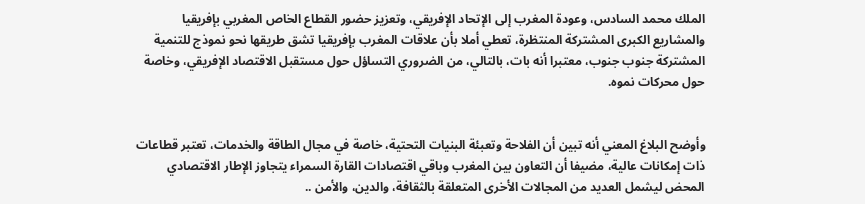الملك محمد السادس، وعودة المغرب إلى الإتحاد الإفريقي، وتعزيز حضور القطاع الخاص المغربي بإفريقيا والمشاريع الكبرى المشتركة المنتظرة، تعطي أملا بأن علاقات المغرب بإفريقيا تشق طريقها نحو نموذج للتنمية المشتركة جنوب جنوب، معتبرا أنه بات، بالتالي، من الضروري التساؤل حول مستقبل الاقتصاد الإفريقي، وخاصة حول محركات نموه.


وأوضح البلاغ المعني أنه تبين أن الفلاحة وتعبئة البنيات التحتية، خاصة في مجال الطاقة والخدمات، تعتبر قطاعات ذات إمكانات عالية، مضيفا أن التعاون بين المغرب وباقي اقتصادات القارة السمراء يتجاوز الإطار الاقتصادي المحض ليشمل العديد من المجالات الأخرى المتعلقة بالثقافة، والدين، والأمن ..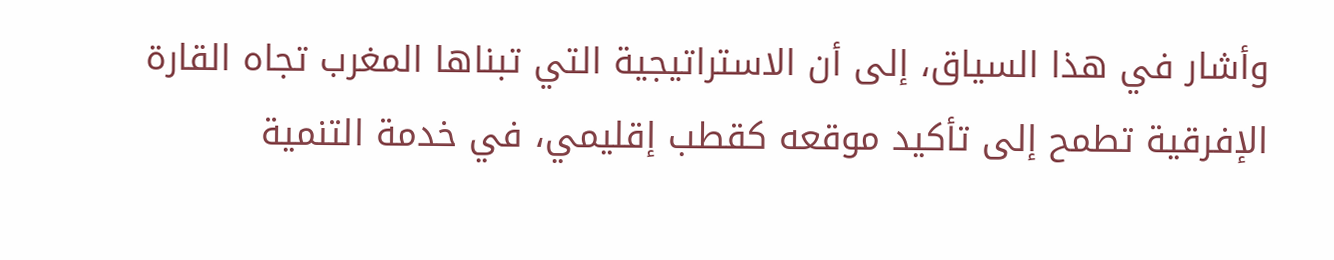وأشار في هذا السياق، إلى أن الاستراتيجية التي تبناها المغرب تجاه القارة الإفرقية تطمح إلى تأكيد موقعه كقطب إقليمي، في خدمة التنمية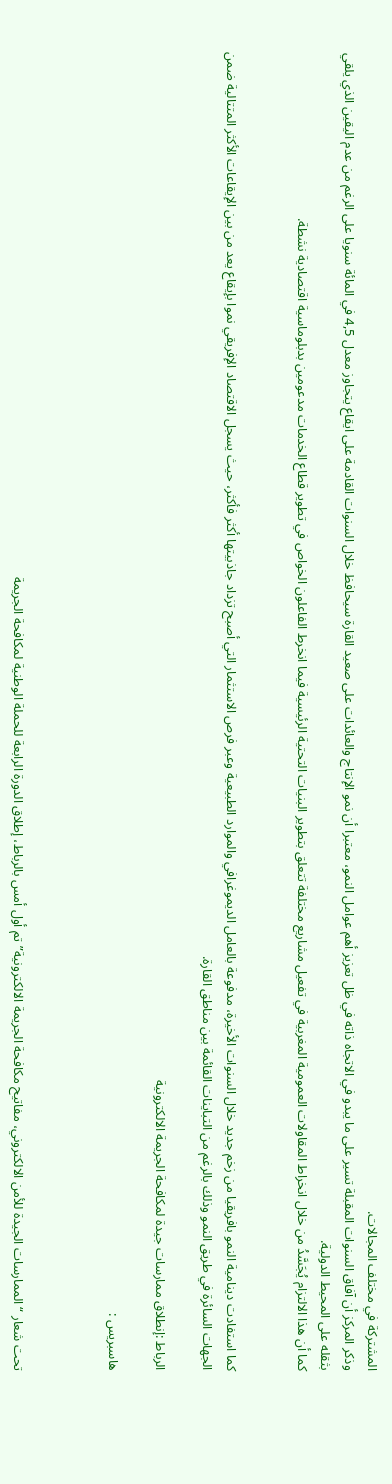المشتركة في مختلف المجالات.
وذكر المركز أن آفاق السنوات المقبلة تسير على ما يبدو في الاتجاه ذاته في ظل تعزيز أهم عوامل النمو، معتبرا أن نمو الإنتاج والعائدات على صعيد القارة سيحافظ خلال السنوات القادمة على ايقاع يتجاوز معدل 4,5 في المائة سنويا على الرغم من عدم اليقين الذي يلقي بثقله على المحيط الدولية.
كما أن هذا الالتزام يُجَسَّدُ من خلال انخراط المقاولات العمومية المغربية في تفعيل مشاريع مختلفة تتعلق بتطوير البنيات التحتية الرئيسية فيما انخرط الفاعلون الخواص في تطوير قطاع الخدمات مدعومين بدبلوماسية اقتصادية نشطة.


كما استفادت دينامية النمو بافريقيا من زخم جديد خلال السنوات الأخيرة، مدفوعة بالعامل الديموغرافي والموارد الطبيعية وعبر فرص الاستثمار التي أصبح تزداد جاذبيتها أكثر فأكثر، حيث يسجل الاقتصاد الإفريقي نموا بإيقاع يعد من بين الإيقاعات الأكثر المتتالية ضمن الجهات السائرة في طريق النمو وذلك بالرغم من التباينات القائمة بين مناطق القارة.

الرباط :إنطلاق ممارسات جيدة لمكافحة الجريمة الالكترونية

هاسبريس :



تحت شعار “الممارسات الجيدة للأمن الالكتروني، مفاتيح مكافحة الجريمة الالكترونية”تم أول أمس بالرباط، إطلاق الدورة الرابعة للحملة الوطنية لمكافحة الجريمة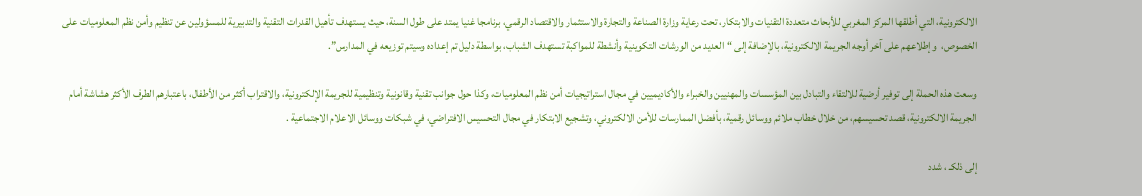الالكترونية، التي أطلقها المركز المغربي للأبحاث متعددة التقنيات والابتكار، تحت رعاية وزارة الصناعة والتجارة والاستثمار والاقتصاد الرقمي، برنامجا غنيا يمتد على طول السنة، حيث يستهدف تأهيل القدرات التقنية والتدبيرية للمسؤولين عن تنظيم وأمن نظم المعلوميات على الخصوص،  وإطلاعهم على آخر أوجه الجريمة الالكترونية، بالإضافة إلى “العديد من الورشات التكوينية وأنشطة للمواكبة تستهدف الشباب، بواسطة دليل تم إعداده وسيتم توزيعه في المدارس”.

وسعت هذه الحملة إلى توفير أرضية للالتقاء والتبادل بين المؤسسات والمهنيين والخبراء والأكاديميين في مجال استراتيجيات أمن نظم المعلوميات، وكذا حول جوانب تقنية وقانونية وتنظيمية للجريمة الإلكترونية، والاقتراب أكثر من الأطفال، باعتبارهم الطرف الأكثر هشاشة أمام الجريمة الالكترونية، قصد تحسيسهم، من خلال خطاب ملائم ووسائل رقمية، بأفضل الممارسات للأمن الالكتروني، وتشجيع الابتكار في مجال التحسيس الافتراضي، في شبكات ووسائل الاعلام الاجتماعية .

إلى ذلكـ ، شدد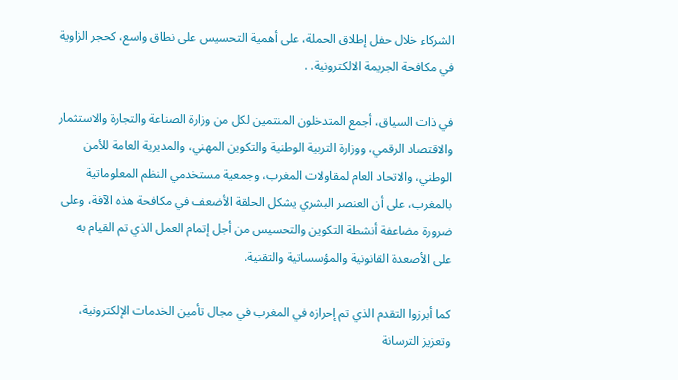الشركاء خلال حفل إطلاق الحملة، على أهمية التحسيس على نطاق واسع، كحجر الزاوية في مكافحة الجريمة الالكترونية. .

في ذات السياق، أجمع المتدخلون المنتمين لكل من وزارة الصناعة والتجارة والاستثمار والاقتصاد الرقمي، ووزارة التربية الوطنية والتكوين المهني، والمديرية العامة للأمن الوطني، والاتحاد العام لمقاولات المغرب، وجمعية مستخدمي النظم المعلوماتية بالمغرب، على أن العنصر البشري يشكل الحلقة الأضعف في مكافحة هذه الآفة، وعلى ضرورة مضاعفة أنشطة التكوين والتحسيس من أجل إتمام العمل الذي تم القيام به على الأصعدة القانونية والمؤسساتية والتقنية.

كما أبرزوا التقدم الذي تم إحرازه في المغرب في مجال تأمين الخدمات الإلكترونية، وتعزيز الترسانة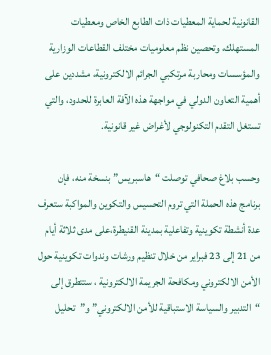القانونية لحماية المعطيات ذات الطابع الخاص ومعطيات المستهلك، وتحصين نظم معلوميات مختلف القطاعات الوزارية والمؤسسات ومحاربة مرتكبي الجرائم الالكترونية، مشددين على أهمية التعاون الدولي في مواجهة هذه الآفة العابرة للحدود، والتي تستغل التقدم التكنولوجي لأغراض غير قانونية.

وحسب بلاغ صحافي توصلت “هاسبريس” بنسخة منه، فإن برنامج هذه الحملة التي تروم التحسيس والتكوين والمواكبة ستعرف عدة أنشطة تكوينية وتفاعلية بمدينة القنيطرة،على مدى ثلاثة أيام من 21 إلى 23 فبراير من خلال تنظيم ورشات وندوات تكوينية حول الأمن الالكتروني ومكافحة الجريمة الالكترونية ، ستتطرق إلى “التدبير والسياسة الاستباقية للأمن الالكتروني” و”تحليل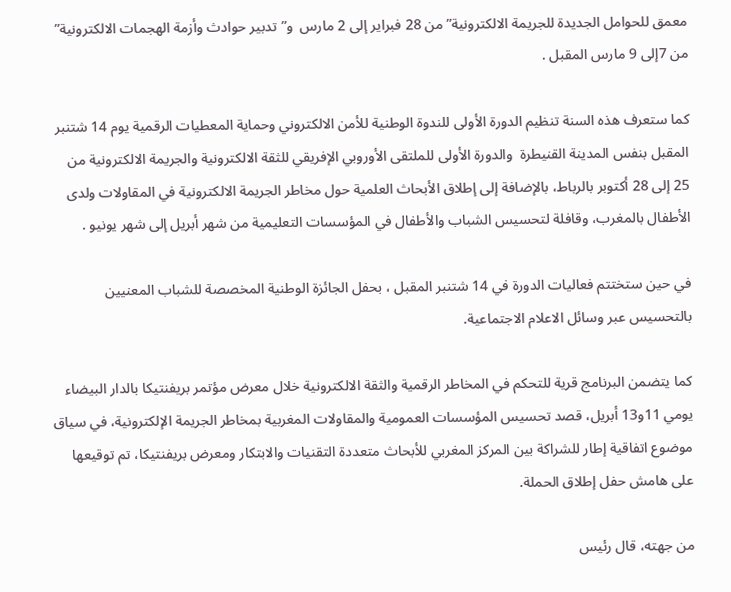معمق للحوامل الجديدة للجريمة الالكترونية” من 28 فبراير إلى 2 مارس  و”تدبير حوادث وأزمة الهجمات الالكترونية” من 7إلى 9 مارس المقبل .

كما ستعرف هذه السنة تنظيم الدورة الأولى للندوة الوطنية للأمن الالكتروني وحماية المعطيات الرقمية يوم 14 شتنبر المقبل بنفس المدينة القنيطرة  والدورة الأولى للملتقى الأوروبي الإفريقي للثقة الالكترونية والجريمة الالكترونية من   25 إلى 28 أكتوبر بالرباط، بالإضافة إلى إطلاق الأبحاث العلمية حول مخاطر الجريمة الالكترونية في المقاولات ولدى الأطفال بالمغرب، وقافلة لتحسيس الشباب والأطفال في المؤسسات التعليمية من شهر أبريل إلى شهر يونيو .

في حين ستختتم فعاليات الدورة في 14 شتنبر المقبل ، بحفل الجائزة الوطنية المخصصة للشباب المعنيين بالتحسيس عبر وسائل الاعلام الاجتماعية.

كما يتضمن البرنامج قرية للتحكم في المخاطر الرقمية والثقة الالكترونية خلال معرض مؤتمر بريفنتيكا بالدار البيضاء يومي 11و13 أبريل، قصد تحسيس المؤسسات العمومية والمقاولات المغربية بمخاطر الجريمة الإلكترونية، في سياق موضوع اتفاقية إطار للشراكة بين المركز المغربي للأبحاث متعددة التقنيات والابتكار ومعرض بريفنتيكا، تم توقيعها على هامش حفل إطلاق الحملة.

من جهته، قال رئيس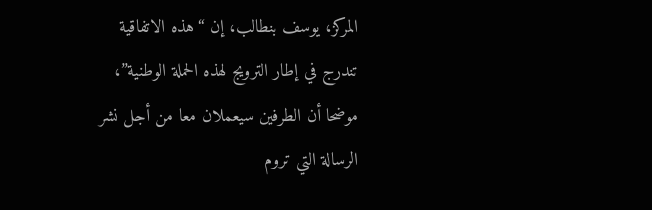المركز، يوسف بنطالب، إن “هذه الاتفاقية تندرج في إطار الترويج لهذه الحملة الوطنية”، موضحا أن الطرفين سيعملان معا من أجل نشر الرسالة التي تروم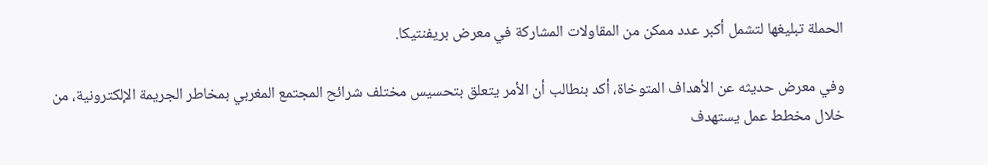الحملة تبليغها لتشمل أكبر عدد ممكن من المقاولات المشاركة في معرض بريفنتيكا.

وفي معرض حديثه عن الأهداف المتوخاة، أكد بنطالب أن الأمر يتعلق بتحسيس مختلف شرائح المجتمع المغربي بمخاطر الجريمة الإلكترونية، من خلال مخطط عمل يستهدف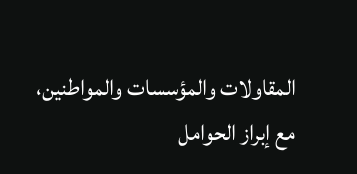المقاولات والمؤسسات والمواطنين، مع إبراز الحوامل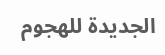الجديدة للهجوم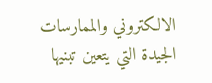الالكتروني والممارسات الجيدة التي يتعين تبنيها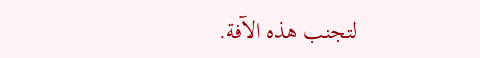لتجنب هذه الآفة.